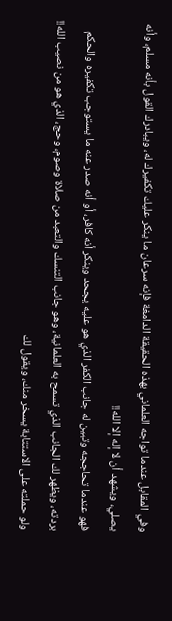وفي المقابل عندما تواجه العلماني بهذه الحقيقة الدامغة فإنه سرعان ما ينكر عليك تكفيرك له، ويبادرك القول بأنه مسلم، وأنه يصلي، ويشهد أن لا إله إلا الله!!
فهو عندما تحاججه وتبين له جانب الكفر الذي هو عليه يجحد وينكر أنه كافر، أو أنه صدر عنه ما يستوجب تكفيره والحكم بردته، ويظهر لك الجانب الذي تسمح به العلمانية، وهو جانب التنسك والتعبد من صلاة وصوم، وحج، الذي هو من نصيب الله!!
ولو حملته على الاستتابة يسخر منك، ويقول لك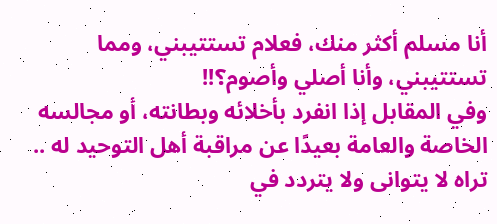أنا مسلم أكثر منك، فعلام تستتيبني، ومما تستتيبني، وأنا أصلي وأصوم؟!!
وفي المقابل إذا انفرد بأخلائه وبطانته، أو مجالسه الخاصة والعامة بعيدًا عن مراقبة أهل التوحيد له .. تراه لا يتوانى ولا يتردد في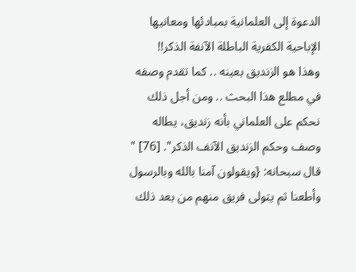الدعوة إلى العلمانية بمبادئها ومعانيها الإباحية الكفرية الباطلة الآنفة الذكر!!
وهذا هو الزنديق بعينه .. كما تقدم وصفه في مطلع هذا البحث .. ومن أجل ذلك نحكم على العلماني بأنه زنديق، يطاله وصف وحكم الزنديق الآنف الذكر". [76] "
قال سبحانه: {ويقولون آمنا بالله وبالرسول وأطعنا ثم يتولى فريق منهم من بعد ذلك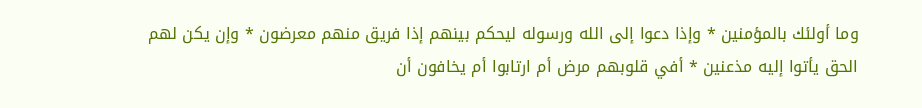وما أولئك بالمؤمنين * وإذا دعوا إلى الله ورسوله ليحكم بينهم إذا فريق منهم معرضون * وإن يكن لهم الحق يأتوا إليه مذعنين * أفي قلوبهم مرض أم ارتابوا أم يخافون أن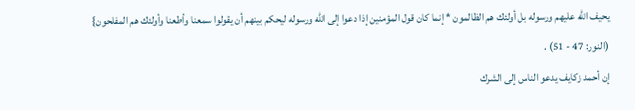يحيف الله عليهم ورسوله بل أولئك هم الظالمون * إنما كان قول المؤمنين إذا دعوا إلى الله ورسوله ليحكم بينهم أن يقولوا سمعنا وأطعنا وأولئك هم المفلحون} (النور: 47 - 51) .
إن أحمد زكايف يدعو الناس إلى الشرك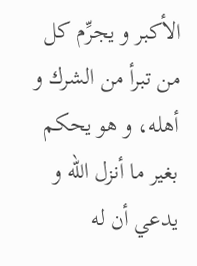الأكبر و يجرِّم كل من تبرأ من الشرك و أهله، و هو يحكم بغير ما أنزل الله و يدعي أن له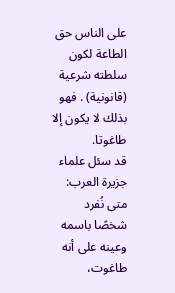على الناس حق الطاعة لكون سلطته شرعية (قانونية) . فهو بذلك لا يكون إلا طاغوتا.
قد سئل علماء جزيرة العرب: متى نُفرد شخصًا باسمه وعينه على أنه طاغوت،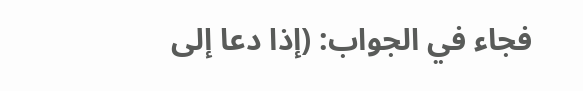فجاء في الجواب: (إذا دعا إلى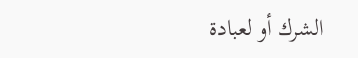الشرك أو لعبادة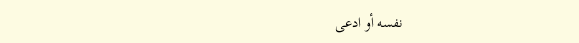نفسه أو ادعى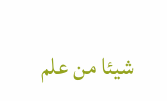شيئا من علم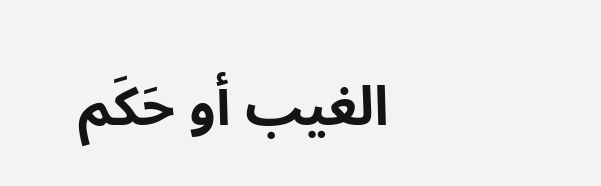الغيب أو حَكَم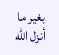بغير ما أنزل الله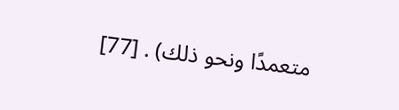متعمدًا ونحو ذلك) . [77]